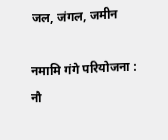जल, जंगल, जमीन

नमामि गंगे परियोजना : नौ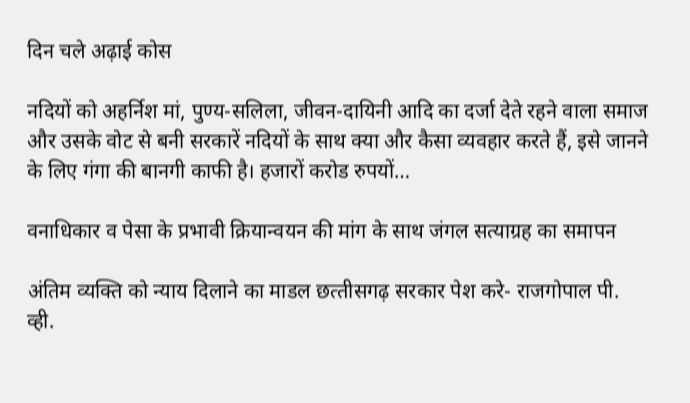दिन चले अढ़ाई कोस

नदियों को अहर्निश मां, पुण्‍य-सलिला, जीवन-दायिनी आदि का दर्जा देते रहने वाला समाज और उसके वोट से बनी सरकारें नदियों के साथ क्या और कैसा व्यवहार करते हैं, इसे जानने के लिए गंगा की बानगी काफी है। हजारों करोड रुपयों…

वनाधिकार व पेसा के प्रभावी क्रियान्‍वयन की मांग के साथ जंगल सत्याग्रह का समापन

अंतिम व्यक्ति को न्याय दिलाने का माडल छत्‍तीसगढ़ सरकार पेश करे- राजगोपाल पी. व्ही.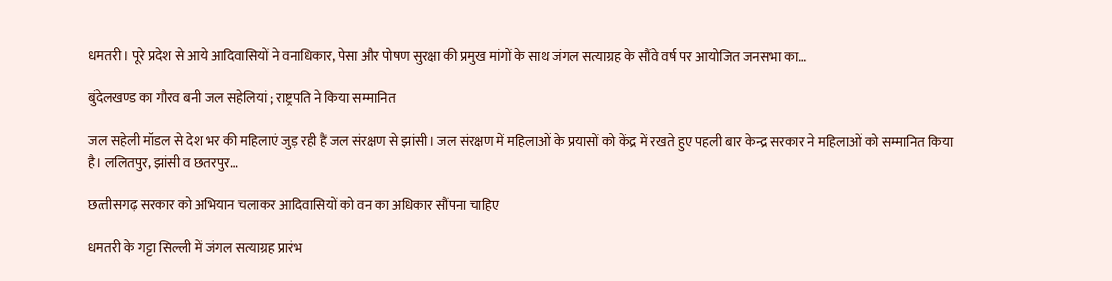धमतरी। पूरे प्रदेश से आये आदिवासियों ने वनाधिकार, पेसा और पोषण सुरक्षा की प्रमुख मांगों के साथ जंगल सत्याग्रह के सौंवे वर्ष पर आयोजित जनसभा का…

बुंदेलखण्ड का गौरव बनी जल सहेलियां ; राष्ट्रपति ने किया सम्मानित

जल सहेली मॉडल से देश भर की महिलाएं जुड़ रही हैं जल संरक्षण से झांसी। जल संरक्षण में महिलाओं के प्रयासों को केंद्र में रखते हुए पहली बार केन्द्र सरकार ने महिलाओं को सम्मानित किया है। ललितपुर, झांसी व छतरपुर…

छत्‍तीसगढ़ सरकार को अभियान चलाकर आदिवासियों को वन का अधिकार सौंपना चाहिए

धमतरी के गट्टा सिल्ली में जंगल सत्याग्रह प्रारंभ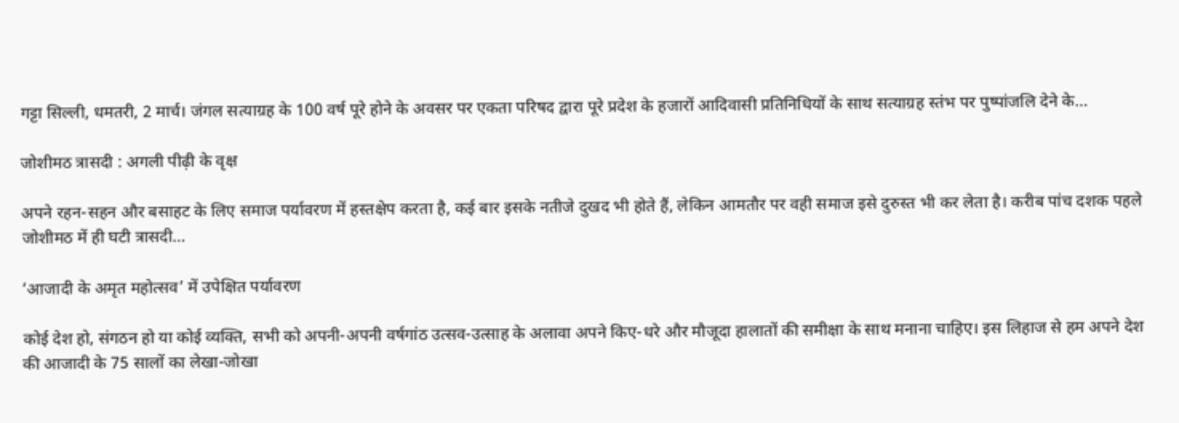गट्टा सिल्ली, धमतरी, 2 मार्च। जंगल सत्याग्रह के 100 वर्ष पूरे होने के अवसर पर एकता परिषद द्वारा पूरे प्रदेश के हजारों आदिवासी प्रतिनिधियों के साथ सत्याग्रह स्तंभ पर पुष्पांजलि देने के…

जोशीमठ त्रासदी : अगली पीढ़ी के वृक्ष

अपने रहन-सहन और बसाहट के लिए समाज पर्यावरण में हस्तक्षेप करता है, कई बार इसके नतीजे दुखद भी होते हैं, लेकिन आमतौर पर वही समाज इसे दुरुस्त भी कर लेता है। करीब पांच दशक पहले जोशीमठ में ही घटी त्रासदी…

‘आजादी के अमृत महोत्सव’ में उपेक्षित पर्यावरण

कोई देश हो, संगठन हो या कोई व्यक्ति, सभी को अपनी-अपनी वर्षगांठ उत्सव-उत्साह के अलावा अपने किए-धरे और मौजूदा हालातों की समीक्षा के साथ मनाना चाहिए। इस लिहाज से हम अपने देश की आजादी के 75 सालों का लेखा-जोखा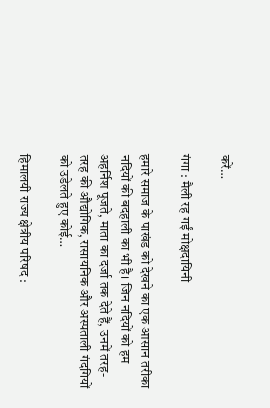करें…

गंगा : मैली रह गईं मोक्षदायिनी

हमारे समाज के पाखंड को देखने का एक आसान तरीका नदियों की बदहाली का भी है। जिन नदियों को हम अहर्निश पूजते, माता का दर्जा तक देते हैं, उनमें तरह-तरह की औद्योगिक, रासायनिक और अस्पताली गंदगियों को उडेलते हुए कोई…

हिमालयी राज्य क्षेत्रीय परिषद :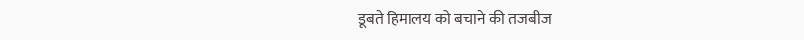डूबते हिमालय को बचाने की तजबीज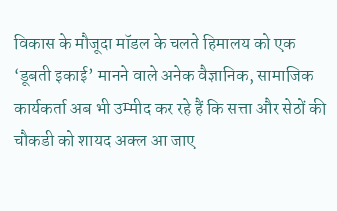विकास के मौजूदा मॉडल के चलते हिमालय को एक ‘डूबती इकाई’ मानने वाले अनेक वैज्ञानिक, सामाजिक कार्यकर्ता अब भी उम्मीद कर रहे हैं कि सत्ता और सेठों की चौकडी को शायद अक्ल आ जाए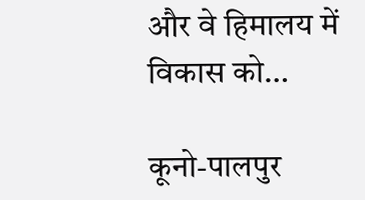और वे हिमालय में विकास को…

कूनो-पालपुर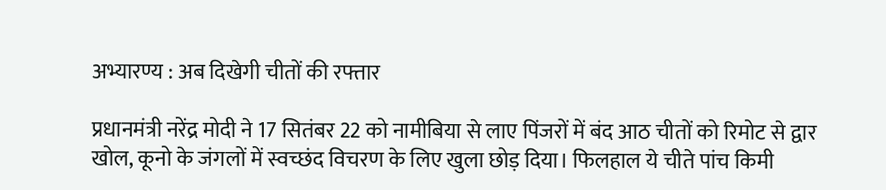अभ्यारण्य : अब दिखेगी चीतों की रफ्तार

प्रधानमंत्री नरेंद्र मोदी ने 17 सितंबर 22 को नामीबिया से लाए पिंजरों में बंद आठ चीतों को रिमोट से द्वार खोल, कूनो के जंगलों में स्वच्छंद विचरण के लिए खुला छोड़ दिया। फिलहाल ये चीते पांच किमी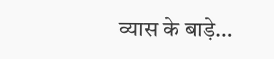व्यास के बाड़े…